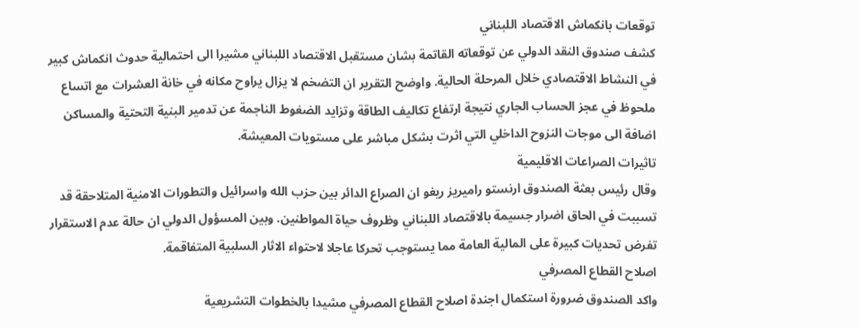توقعات بانكماش الاقتصاد اللبناني
كشف صندوق النقد الدولي عن توقعاته القاتمة بشان مستقبل الاقتصاد اللبناني مشيرا الى احتمالية حدوث انكماش كبير في النشاط الاقتصادي خلال المرحلة الحالية. واوضح التقرير ان التضخم لا يزال يراوح مكانه في خانة العشرات مع اتساع ملحوظ في عجز الحساب الجاري نتيجة ارتفاع تكاليف الطاقة وتزايد الضغوط الناجمة عن تدمير البنية التحتية والمساكن اضافة الى موجات النزوح الداخلي التي اثرت بشكل مباشر على مستويات المعيشة.
تاثيرات الصراعات الاقليمية
وقال رئيس بعثة الصندوق ارنستو راميريز ريغو ان الصراع الدائر بين حزب الله واسرائيل والتطورات الامنية المتلاحقة قد تسببت في الحاق اضرار جسيمة بالاقتصاد اللبناني وظروف حياة المواطنين. وبين المسؤول الدولي ان حالة عدم الاستقرار تفرض تحديات كبيرة على المالية العامة مما يستوجب تحركا عاجلا لاحتواء الاثار السلبية المتفاقمة.
اصلاح القطاع المصرفي
واكد الصندوق ضرورة استكمال اجندة اصلاح القطاع المصرفي مشيدا بالخطوات التشريعية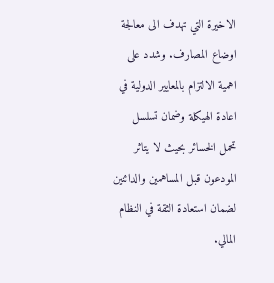الاخيرة التي تهدف الى معالجة اوضاع المصارف. وشدد على اهمية الالتزام بالمعايير الدولية في اعادة الهيكلة وضمان تسلسل تحمل الخسائر بحيث لا يتاثر المودعون قبل المساهمين والدائنين لضمان استعادة الثقة في النظام المالي.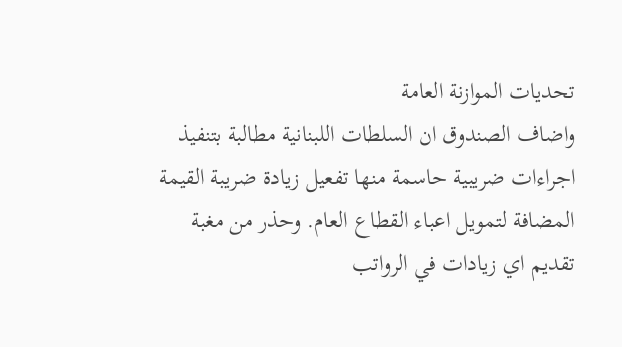تحديات الموازنة العامة
واضاف الصندوق ان السلطات اللبنانية مطالبة بتنفيذ اجراءات ضريبية حاسمة منها تفعيل زيادة ضريبة القيمة المضافة لتمويل اعباء القطاع العام. وحذر من مغبة تقديم اي زيادات في الرواتب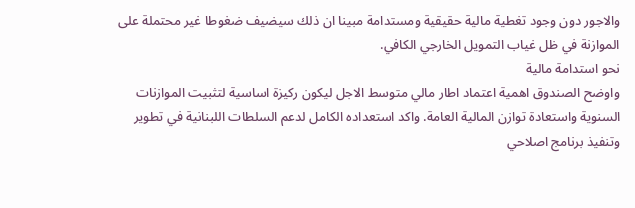والاجور دون وجود تغطية مالية حقيقية ومستدامة مبينا ان ذلك سيضيف ضغوطا غير محتملة على الموازنة في ظل غياب التمويل الخارجي الكافي.
نحو استدامة مالية
واوضح الصندوق اهمية اعتماد اطار مالي متوسط الاجل ليكون ركيزة اساسية لتثبيت الموازنات السنوية واستعادة توازن المالية العامة. واكد استعداده الكامل لدعم السلطات اللبنانية في تطوير وتنفيذ برنامج اصلاحي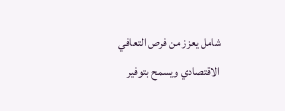شامل يعزز من فرص التعافي الاقتصادي ويسمح بتوفير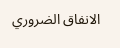الانفاق الضروري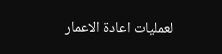لعمليات اعادة الاعمار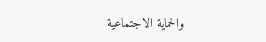والحماية الاجتماعية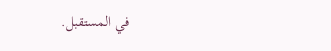في المستقبل.